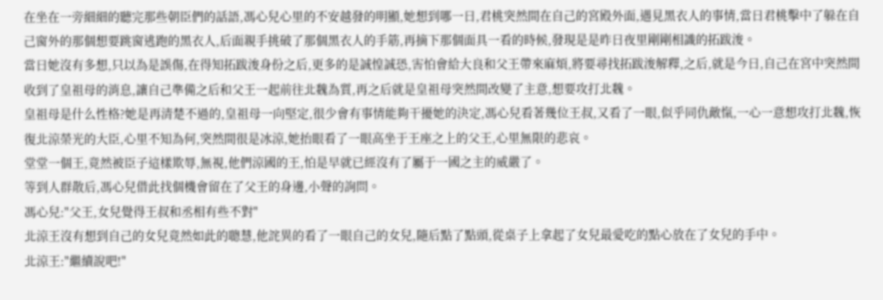在坐在一旁細細的聽完那些朝臣們的話語,馮心兒心里的不安越發的明顯,她想到哪一日,君桃突然間在自己的宮殿外面,遇見黑衣人的事情,當日君桃擊中了躲在自己窗外的那個想要跳窗逃跑的黑衣人,后面親手挑破了那個黑衣人的手筋,再摘下那個面具一看的時候,發現是是昨日夜里剛剛相識的拓跋浚。
當日她沒有多想,只以為是誤傷,在得知拓跋浚身份之后,更多的是誠惶誠恐,害怕會給大良和父王帶來麻煩,將要尋找拓跋浚解釋,之后,就是今日,自己在宮中突然間收到了皇祖母的消息,讓自己準備之后和父王一起前往北魏為質,再之后就是皇祖母突然間改變了主意,想要攻打北魏。
皇祖母是什么性格?她是再清楚不過的,皇祖母一向堅定,很少會有事情能夠干擾她的決定,馮心兒看著幾位王叔,又看了一眼,似乎同仇敵愾,一心一意想攻打北魏,恢復北涼榮光的大臣,心里不知為何,突然間很是冰涼,她抬眼看了一眼高坐于王座之上的父王,心里無限的悲哀。
堂堂一個王,竟然被臣子這樣欺辱,無視,他們涼國的王,怕是早就已經沒有了屬于一國之主的威嚴了。
等到人群散后,馮心兒借此找個機會留在了父王的身邊,小聲的詢問。
馮心兒:"父王,女兒覺得王叔和丞相有些不對"
北涼王沒有想到自己的女兒竟然如此的聰慧,他詫異的看了一眼自己的女兒,隨后點了點頭,從桌子上拿起了女兒最愛吃的點心放在了女兒的手中。
北涼王:"繼續說吧!"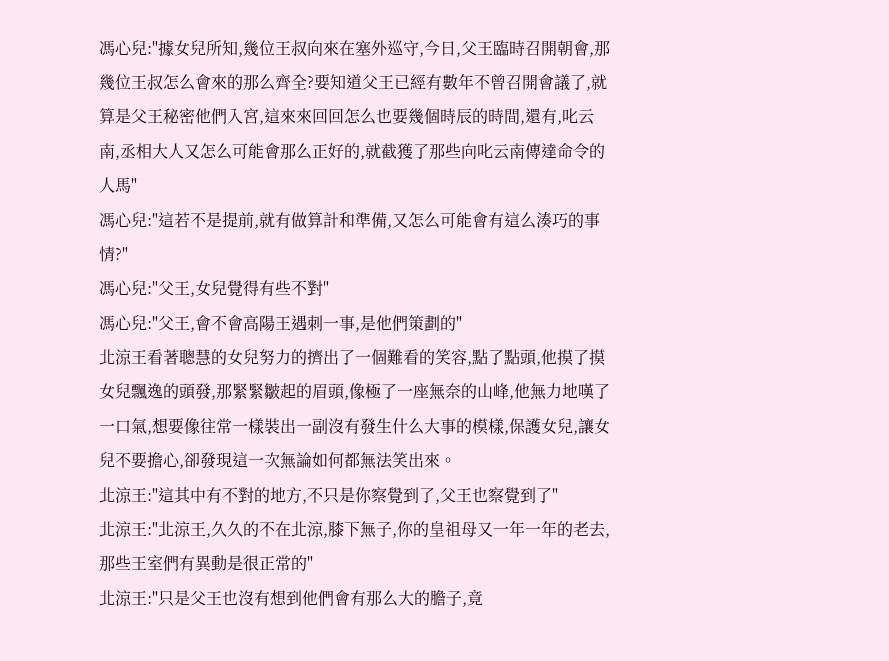馮心兒:"據女兒所知,幾位王叔向來在塞外巡守,今日,父王臨時召開朝會,那幾位王叔怎么會來的那么齊全?要知道父王已經有數年不曾召開會議了,就算是父王秘密他們入宮,這來來回回怎么也要幾個時辰的時間,還有,叱云南,丞相大人又怎么可能會那么正好的,就截獲了那些向叱云南傳達命令的人馬"
馮心兒:"這若不是提前,就有做算計和準備,又怎么可能會有這么湊巧的事情?"
馮心兒:"父王,女兒覺得有些不對"
馮心兒:"父王,會不會高陽王遇刺一事,是他們策劃的"
北涼王看著聰慧的女兒努力的擠出了一個難看的笑容,點了點頭,他摸了摸女兒飄逸的頭發,那緊緊皺起的眉頭,像極了一座無奈的山峰,他無力地嘆了一口氣,想要像往常一樣裝出一副沒有發生什么大事的模樣,保護女兒,讓女兒不要擔心,卻發現這一次無論如何都無法笑出來。
北涼王:"這其中有不對的地方,不只是你察覺到了,父王也察覺到了"
北涼王:"北涼王,久久的不在北涼,膝下無子,你的皇祖母又一年一年的老去,那些王室們有異動是很正常的"
北涼王:"只是父王也沒有想到他們會有那么大的膽子,竟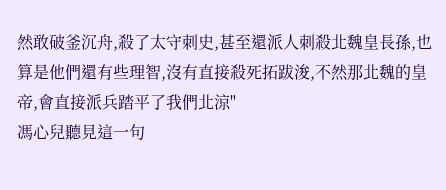然敢破釜沉舟,殺了太守刺史,甚至還派人刺殺北魏皇長孫,也算是他們還有些理智,沒有直接殺死拓跋浚,不然那北魏的皇帝,會直接派兵踏平了我們北涼"
馮心兒聽見這一句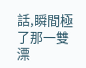話,瞬間極了那一雙漂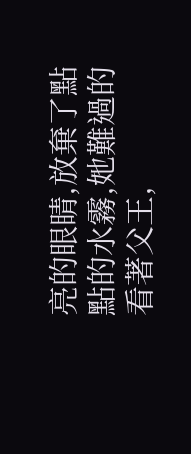亮的眼睛,放棄了點點的水霧,她難過的看著父王,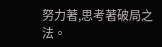努力著,思考著破局之法。